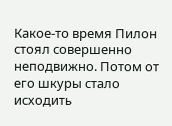Какое-то время Пилон стоял совершенно неподвижно. Потом от его шкуры стало исходить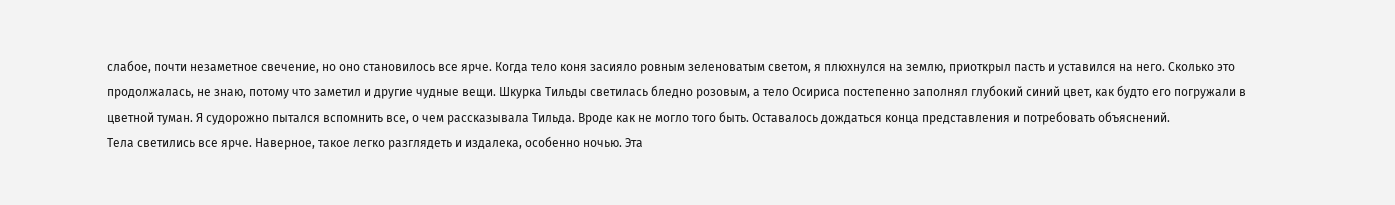слабое, почти незаметное свечение, но оно становилось все ярче. Когда тело коня засияло ровным зеленоватым светом, я плюхнулся на землю, приоткрыл пасть и уставился на него. Сколько это продолжалась, не знаю, потому что заметил и другие чудные вещи. Шкурка Тильды светилась бледно розовым, а тело Осириса постепенно заполнял глубокий синий цвет, как будто его погружали в цветной туман. Я судорожно пытался вспомнить все, о чем рассказывала Тильда. Вроде как не могло того быть. Оставалось дождаться конца представления и потребовать объяснений.
Тела светились все ярче. Наверное, такое легко разглядеть и издалека, особенно ночью. Эта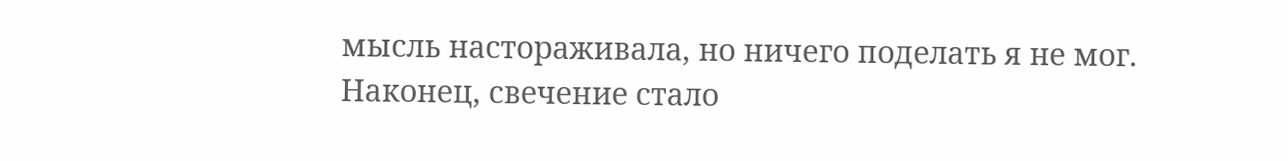мысль настораживала, но ничего поделать я не мог. Наконец, свечение стало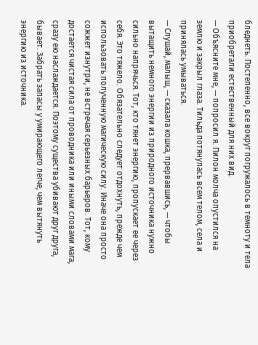бледнеть. Постепенно, все вокруг погружалось в темноту и тела приобретали естественный для них вид.
— Объясните мне, — попросил я. Пилон молча опустился на землю и закрыл глаза. Тильда потянулась всем телом, села и принялась умываться.
— Слушай, малыш, — сказала кошка, прервавшись, — чтобы вытащить немного энергии из природного источника нужно сильно напрячься. Тот, кто тянет энергию, пропускает ее через себя. Это тяжело. Обязательно следует отдохнуть, прежде чем использовать полученную магическую силу. Иначе она просто сожжет изнутри, не встречая серьезных барьеров. Тот, кому достается чистая сила от проводника или иными словами мага, сразу ею наслаждается. Поэтому существа убивают друг друга, бывает. Забрать запасы у умирающего легче, чем вытянуть энергию из источника.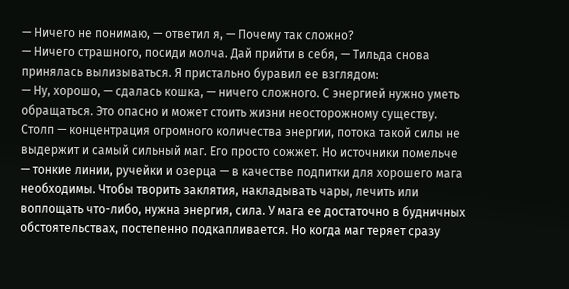— Ничего не понимаю, — ответил я, — Почему так сложно?
— Ничего страшного, посиди молча. Дай прийти в себя, — Тильда снова принялась вылизываться. Я пристально буравил ее взглядом:
— Ну, хорошо, — сдалась кошка, — ничего сложного. С энергией нужно уметь обращаться. Это опасно и может стоить жизни неосторожному существу. Столп — концентрация огромного количества энергии, потока такой силы не выдержит и самый сильный маг. Его просто сожжет. Но источники помельче — тонкие линии, ручейки и озерца — в качестве подпитки для хорошего мага необходимы. Чтобы творить заклятия, накладывать чары, лечить или воплощать что-либо, нужна энергия, сила. У мага ее достаточно в будничных обстоятельствах, постепенно подкапливается. Но когда маг теряет сразу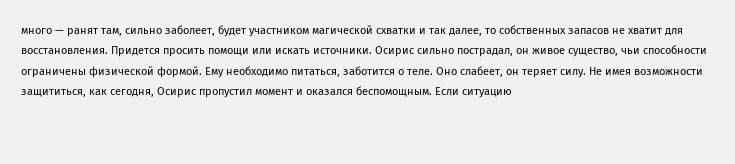много — ранят там, сильно заболеет, будет участником магической схватки и так далее, то собственных запасов не хватит для восстановления. Придется просить помощи или искать источники. Осирис сильно пострадал, он живое существо, чьи способности ограничены физической формой. Ему необходимо питаться, заботится о теле. Оно слабеет, он теряет силу. Не имея возможности защититься, как сегодня, Осирис пропустил момент и оказался беспомощным. Если ситуацию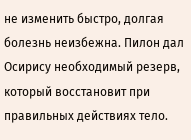не изменить быстро, долгая болезнь неизбежна. Пилон дал Осирису необходимый резерв, который восстановит при правильных действиях тело.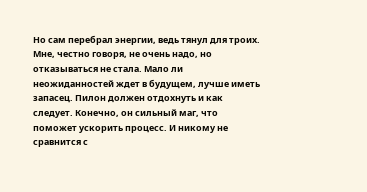Но сам перебрал энергии, ведь тянул для троих. Мне, честно говоря, не очень надо, но отказываться не стала. Мало ли неожиданностей ждет в будущем, лучше иметь запасец. Пилон должен отдохнуть и как следует. Конечно, он сильный маг, что поможет ускорить процесс. И никому не сравнится с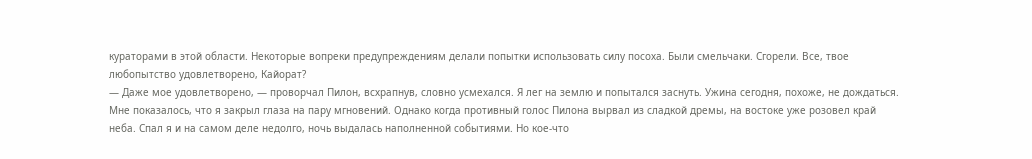кураторами в этой области. Некоторые вопреки предупреждениям делали попытки использовать силу посоха. Были смельчаки. Сгорели. Все, твое любопытство удовлетворено, Кайорат?
— Даже мое удовлетворено, — проворчал Пилон, всхрапнув, словно усмехался. Я лег на землю и попытался заснуть. Ужина сегодня, похоже, не дождаться.
Мне показалось, что я закрыл глаза на пару мгновений. Однако когда противный голос Пилона вырвал из сладкой дремы, на востоке уже розовел край неба. Спал я и на самом деле недолго, ночь выдалась наполненной событиями. Но кое-что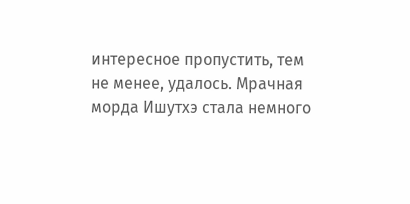интересное пропустить, тем не менее, удалось. Мрачная морда Ишутхэ стала немного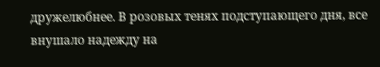дружелюбнее. В розовых тенях подступающего дня, все внушало надежду на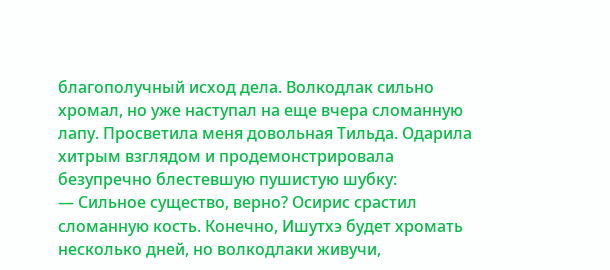благополучный исход дела. Волкодлак сильно хромал, но уже наступал на еще вчера сломанную лапу. Просветила меня довольная Тильда. Одарила хитрым взглядом и продемонстрировала безупречно блестевшую пушистую шубку:
— Сильное существо, верно? Осирис срастил сломанную кость. Конечно, Ишутхэ будет хромать несколько дней, но волкодлаки живучи,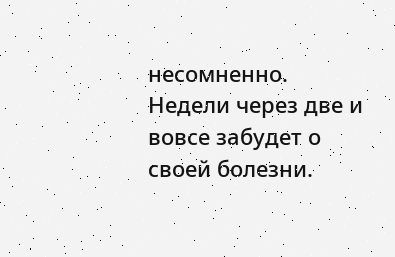несомненно. Недели через две и вовсе забудет о своей болезни.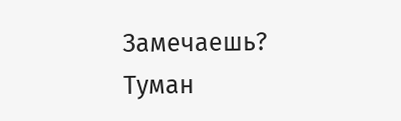Замечаешь? Туман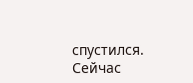спустился. Сейчас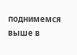поднимемся выше в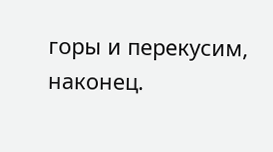горы и перекусим, наконец.